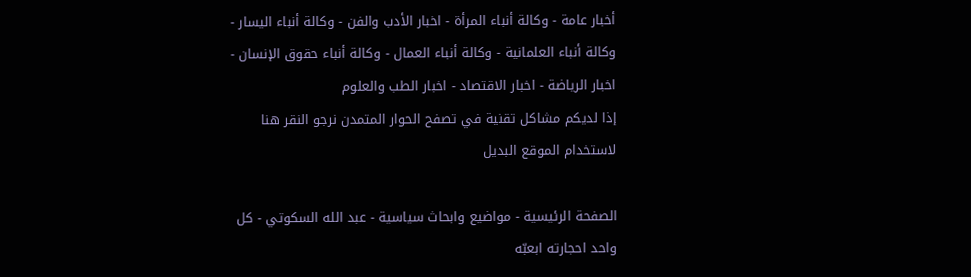أخبار عامة - وكالة أنباء المرأة - اخبار الأدب والفن - وكالة أنباء اليسار - وكالة أنباء العلمانية - وكالة أنباء العمال - وكالة أنباء حقوق الإنسان - اخبار الرياضة - اخبار الاقتصاد - اخبار الطب والعلوم
إذا لديكم مشاكل تقنية في تصفح الحوار المتمدن نرجو النقر هنا لاستخدام الموقع البديل

الصفحة الرئيسية - مواضيع وابحاث سياسية - عبد الله السكوتي - كل واحد احجارته ابعبّه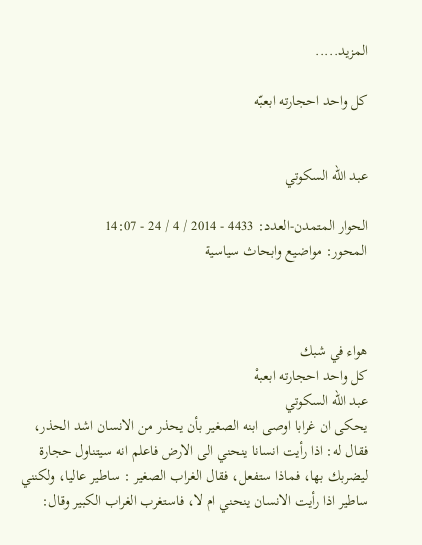المزيد.....

كل واحد احجارته ابعبّه


عبد الله السكوتي

الحوار المتمدن-العدد: 4433 - 2014 / 4 / 24 - 14:07
المحور: مواضيع وابحاث سياسية



هواء في شبك
كل واحد احجارته ابعبهْ
عبد الله السكوتي
يحكى ان غرابا اوصى ابنه الصغير بأن يحذر من الانسان اشد الحذر، فقال له: اذا رأيت انسانا ينحني الى الارض فاعلم انه سيتناول حجارة ليضربك بها، فماذا ستفعل، فقال الغراب الصغير : ساطير عاليا، ولكنني ساطير اذا رأيت الانسان ينحني ام لا، فاستغرب الغراب الكبير وقال: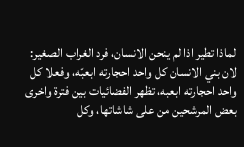لماذا تطير اذا لم ينحن الانسان، فرد الغراب الصغير: لان بني الانسان كل واحد احجارته ابعبّه، وفعلا كل واحد احجارته ابعبه، تظهر الفضائيات بين فترة واخرى بعض المرشحين من على شاشاتها، وكل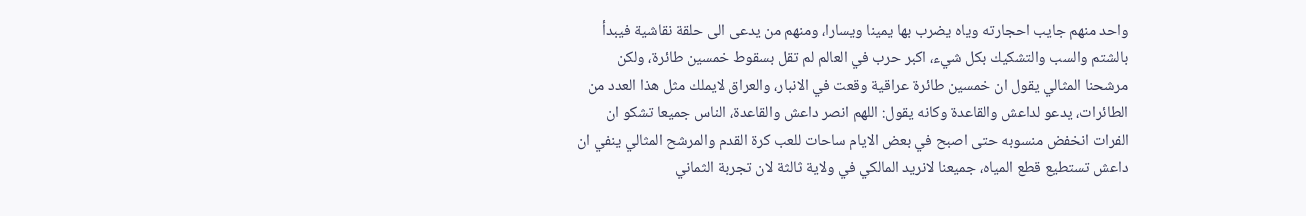واحد منهم جايب احجارته وياه يضرب بها يمينا ويسارا، ومنهم من يدعى الى حلقة نقاشية فيبدأ بالشتم والسب والتشكيك بكل شيء، اكبر حرب في العالم لم تقل بسقوط خمسين طائرة، ولكن مرشحنا المثالي يقول ان خمسين طائرة عراقية وقعت في الانبار، والعراق لايملك مثل هذا العدد من الطائرات، يدعو لداعش والقاعدة وكانه يقول: اللهم انصر داعش والقاعدة، الناس جميعا تشكو ان الفرات انخفض منسوبه حتى اصبح في بعض الايام ساحات للعب كرة القدم والمرشح المثالي ينفي ان داعش تستطيع قطع المياه، جميعنا لانريد المالكي في ولاية ثالثة لان تجربة الثماني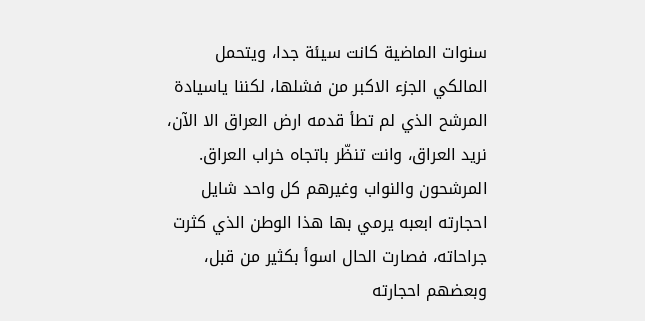سنوات الماضية كانت سيئة جدا، ويتحمل المالكي الجزء الاكبر من فشلها، لكننا ياسيادة المرشح الذي لم تطأ قدمه ارض العراق الا الآن، نريد العراق، وانت تنظّر باتجاه خراب العراق.
المرشحون والنواب وغيرهم كل واحد شايل احجارته ابعبه يرمي بها هذا الوطن الذي كثرت جراحاته، فصارت الحال اسوأ بكثير من قبل، وبعضهم احجارته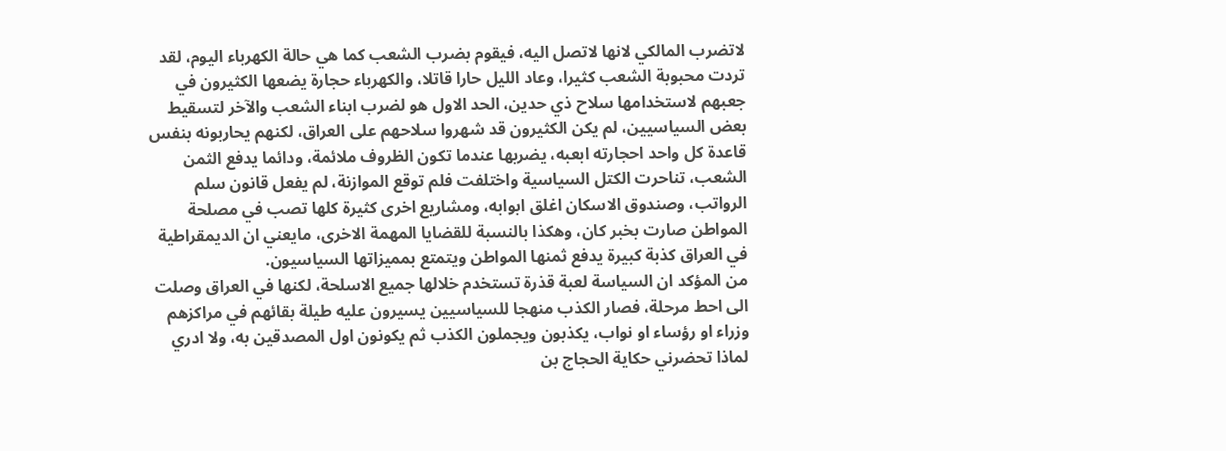لاتضرب المالكي لانها لاتصل اليه، فيقوم بضرب الشعب كما هي حالة الكهرباء اليوم، لقد تردت محبوبة الشعب كثيرا، وعاد الليل حارا قاتلا، والكهرباء حجارة يضعها الكثيرون في جعبهم لاستخدامها سلاح ذي حدين، الحد الاول هو لضرب ابناء الشعب والآخر لتسقيط بعض السياسيين، لم يكن الكثيرون قد شهروا سلاحهم على العراق، لكنهم يحاربونه بنفس قاعدة كل واحد احجارته ابعبه، يضربها عندما تكون الظروف ملائمة، ودائما يدفع الثمن الشعب، تناحرت الكتل السياسية واختلفت فلم توقع الموازنة، لم يفعل قانون سلم الرواتب، وصندوق الاسكان اغلق ابوابه، ومشاريع اخرى كثيرة كلها تصب في مصلحة المواطن صارت بخبر كان، وهكذا بالنسبة للقضايا المهمة الاخرى، مايعني ان الديمقراطية في العراق كذبة كبيرة يدفع ثمنها المواطن ويتمتع بمميزاتها السياسيون.
من المؤكد ان السياسة لعبة قذرة تستخدم خلالها جميع الاسلحة، لكنها في العراق وصلت الى احط مرحلة، فصار الكذب منهجا للسياسيين يسيرون عليه طيلة بقائهم في مراكزهم وزراء او رؤساء او نواب، يكذبون ويجملون الكذب ثم يكونون اول المصدقين به، ولا ادري لماذا تحضرني حكاية الحجاج بن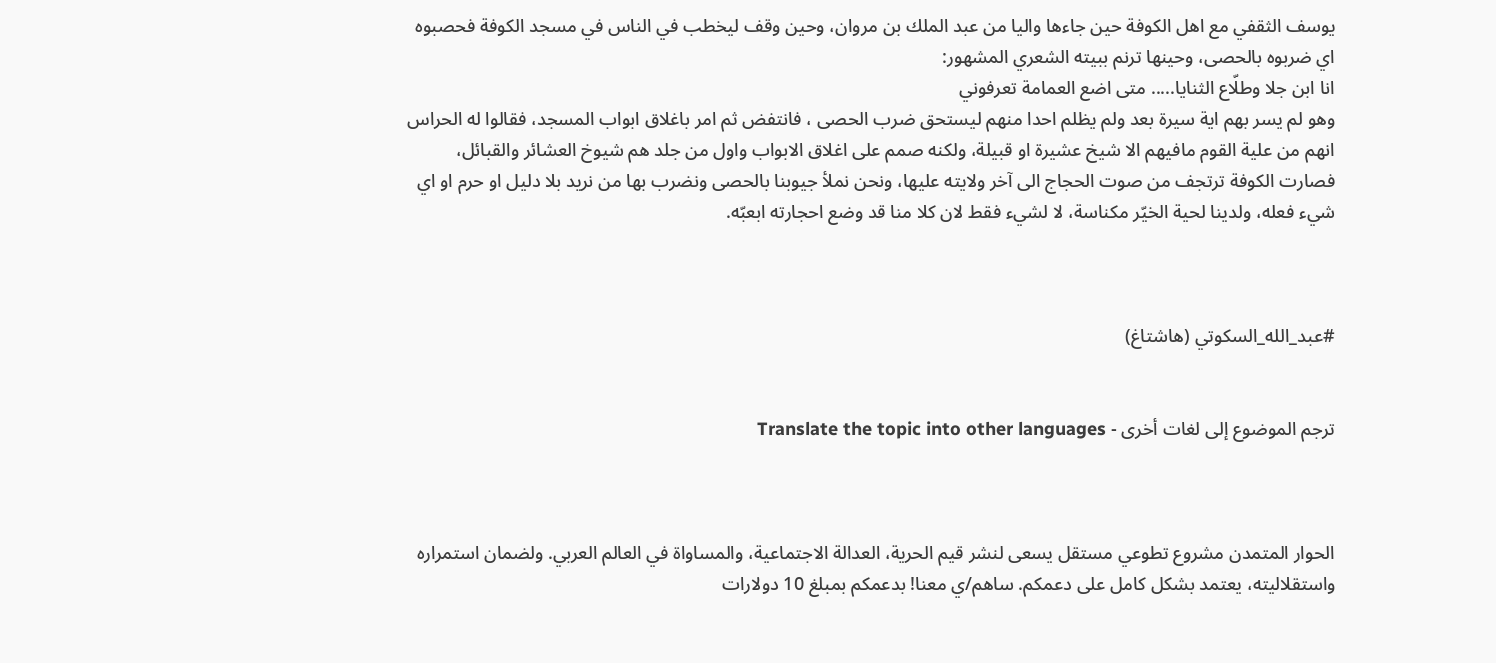يوسف الثقفي مع اهل الكوفة حين جاءها واليا من عبد الملك بن مروان، وحين وقف ليخطب في الناس في مسجد الكوفة فحصبوه اي ضربوه بالحصى، وحينها ترنم ببيته الشعري المشهور:
انا ابن جلا وطلّاع الثنايا..... متى اضع العمامة تعرفوني
وهو لم يسر بهم اية سيرة بعد ولم يظلم احدا منهم ليستحق ضرب الحصى ، فانتفض ثم امر باغلاق ابواب المسجد، فقالوا له الحراس انهم من علية القوم مافيهم الا شيخ عشيرة او قبيلة، ولكنه صمم على اغلاق الابواب واول من جلد هم شيوخ العشائر والقبائل، فصارت الكوفة ترتجف من صوت الحجاج الى آخر ولايته عليها، ونحن نملأ جيوبنا بالحصى ونضرب بها من نريد بلا دليل او حرم او اي شيء فعله، ولدينا لحية الخيّر مكناسة، لا لشيء فقط لان كلا منا قد وضع احجارته ابعبّه.



#عبد_الله_السكوتي (هاشتاغ)


ترجم الموضوع إلى لغات أخرى - Translate the topic into other languages



الحوار المتمدن مشروع تطوعي مستقل يسعى لنشر قيم الحرية، العدالة الاجتماعية، والمساواة في العالم العربي. ولضمان استمراره واستقلاليته، يعتمد بشكل كامل على دعمكم. ساهم/ي معنا! بدعمكم بمبلغ 10 دولارات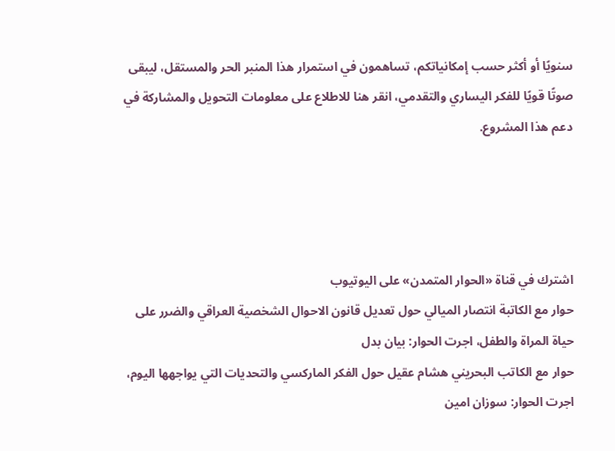سنويًا أو أكثر حسب إمكانياتكم، تساهمون في استمرار هذا المنبر الحر والمستقل، ليبقى صوتًا قويًا للفكر اليساري والتقدمي، انقر هنا للاطلاع على معلومات التحويل والمشاركة في دعم هذا المشروع.




اشترك في قناة «الحوار المتمدن» على اليوتيوب
حوار مع الكاتبة انتصار الميالي حول تعديل قانون الاحوال الشخصية العراقي والضرر على حياة المراة والطفل، اجرت الحوار: بيان بدل
حوار مع الكاتب البحريني هشام عقيل حول الفكر الماركسي والتحديات التي يواجهها اليوم، اجرت الحوار: سوزان امين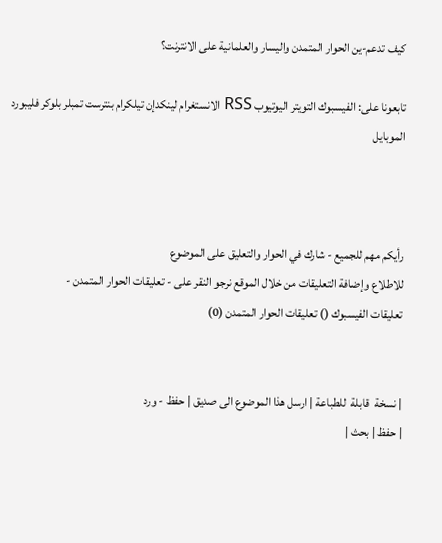كيف تدعم-ين الحوار المتمدن واليسار والعلمانية على الانترنت؟

تابعونا على: الفيسبوك التويتر اليوتيوب RSS الانستغرام لينكدإن تيلكرام بنترست تمبلر بلوكر فليبورد الموبايل



رأيكم مهم للجميع - شارك في الحوار والتعليق على الموضوع
للاطلاع وإضافة التعليقات من خلال الموقع نرجو النقر على - تعليقات الحوار المتمدن -
تعليقات الفيسبوك () تعليقات الحوار المتمدن (0)


| نسخة  قابلة  للطباعة | ارسل هذا الموضوع الى صديق | حفظ - ورد
| حفظ | بحث |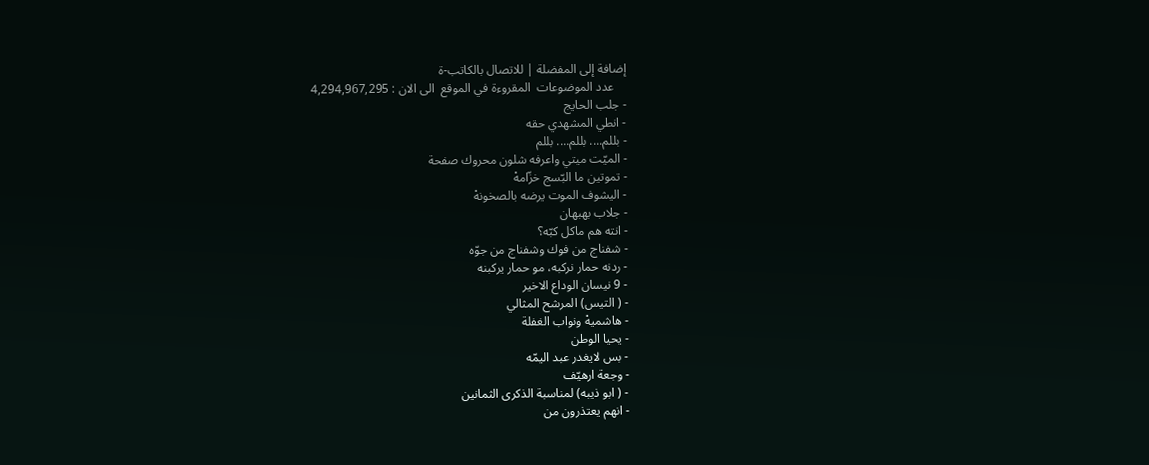إضافة إلى المفضلة | للاتصال بالكاتب-ة
    عدد الموضوعات  المقروءة في الموقع  الى الان : 4,294,967,295
- جلب الحايج
- انطي المشهدي حقه
- بللم.... بللم.... بللم
- الميّت ميتي واعرفه شلون محروك صفحة
- تموتين ما البّسج خزّامهْ
- اليشوف الموت يرضه بالصخونهْ
- جلاب بهبهان
- انته هم ماكل كبّه؟
- شفناج من فوك وشفناج من جوّه
- ردنه حمار نركبه، مو حمار يركبنه
- 9 نيسان الوداع الاخير
- ( التيس) المرشح المثالي
- هاشميهْ ونواب الغفلة
- يحيا الوطن
- بس لايغدر عبد اليمّه
- وجعة ارهيّف
- ( ابو ذيبه) لمناسبة الذكرى الثمانين
- انهم يعتذرون من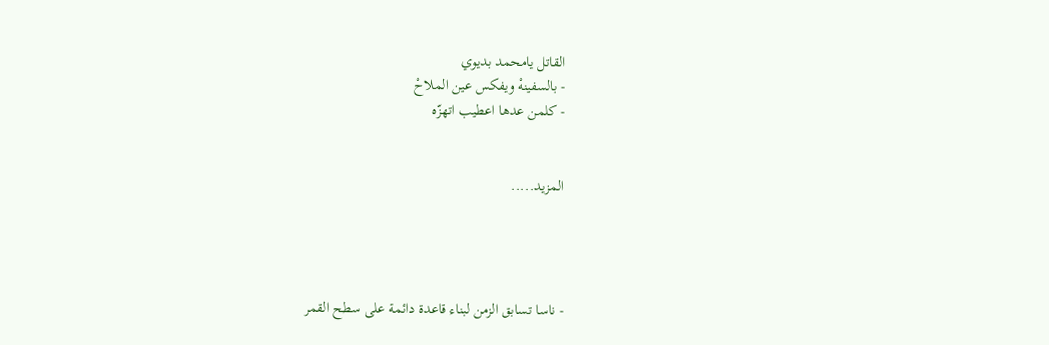القاتل يامحمد بديوي
- بالسفينهْ ويفكس عين الملاحْ
- كلمن عدها اعطيب اتهزّه


المزيد.....




- ناسا تسابق الزمن لبناء قاعدة دائمة على سطح القمر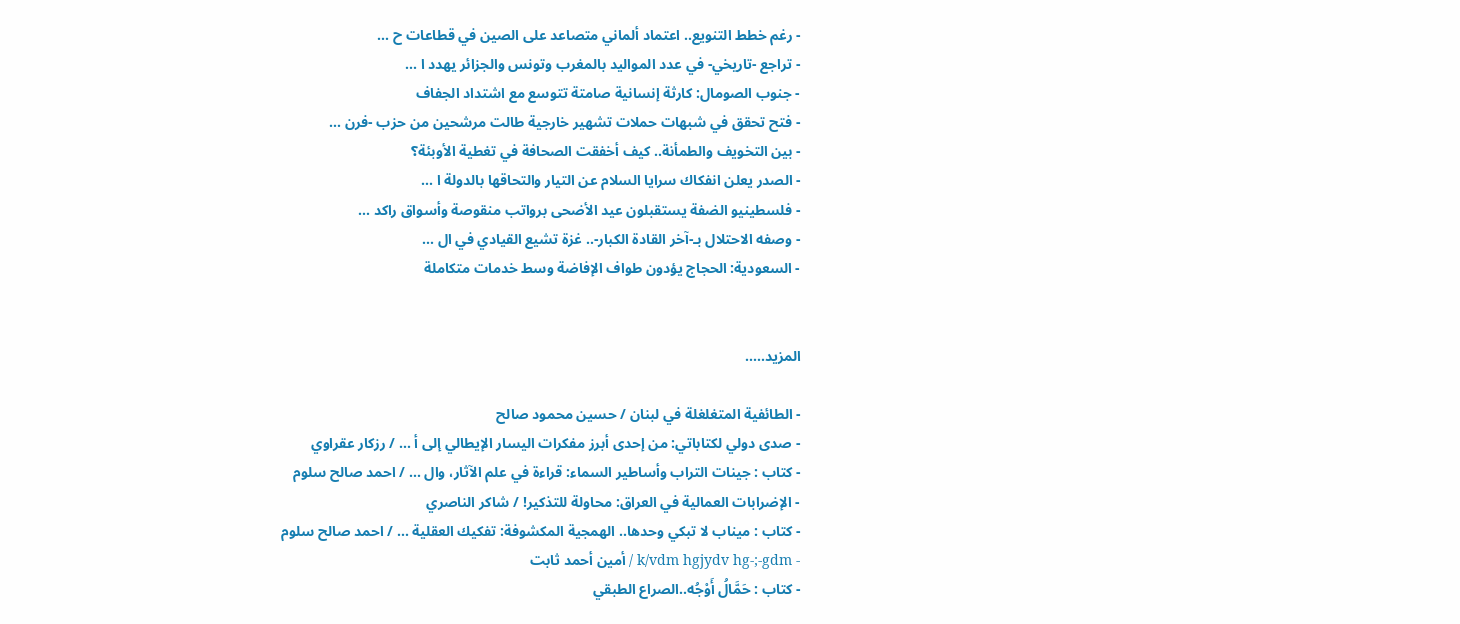- رغم خطط التنويع.. اعتماد ألماني متصاعد على الصين في قطاعات ح ...
- تراجع -تاريخي- في عدد المواليد بالمغرب وتونس والجزائر يهدد ا ...
- جنوب الصومال: كارثة إنسانية صامتة تتوسع مع اشتداد الجفاف
- فتح تحقق في شبهات حملات تشهير خارجية طالت مرشحين من حزب -فرن ...
- بين التخويف والطمأنة.. كيف أخفقت الصحافة في تغطية الأوبئة؟
- الصدر يعلن انفكاك سرايا السلام عن التيار والتحاقها بالدولة ا ...
- فلسطينيو الضفة يستقبلون عيد الأضحى برواتب منقوصة وأسواق راكد ...
- وصفه الاحتلال بـ-آخر القادة الكبار-.. غزة تشيع القيادي في ال ...
- السعودية: الحجاج يؤدون طواف الإفاضة وسط خدمات متكاملة


المزيد.....

- الطائفية المتغلغلة في لبنان / حسين محمود صالح
- صدى دولي لكتاباتي: من إحدى أبرز مفكرات اليسار الإيطالي إلى أ ... / رزكار عقراوي
- كتاب : جينات التراب وأساطير السماء: قراءة في علم الآثار، وال ... / احمد صالح سلوم
- الإضرابات العمالية في العراق: محاولة للتذكير! / شاكر الناصري
- كتاب : ميناب لا تبكي وحدها.. الهمجية المكشوفة: تفكيك العقلية ... / احمد صالح سلوم
- k/vdm hgjydv hg-;-gdm / أمين أحمد ثابت
- كتاب : حَمَّالُ أَوْجُه..الصراع الطبقي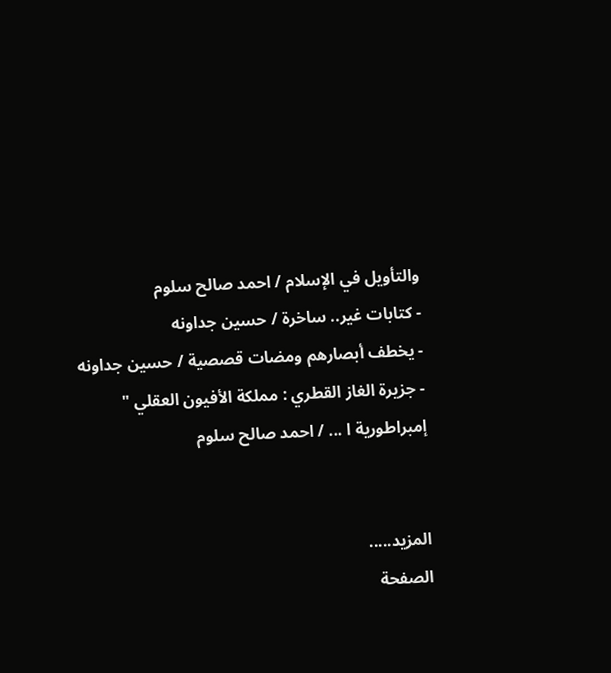والتأويل في الإسلام / احمد صالح سلوم
- كتابات غير.. ساخرة / حسين جداونه
- يخطف أبصارهم ومضات قصصية / حسين جداونه
- جزيرة الغاز القطري : مملكة الأفيون العقلي " إمبراطورية ا ... / احمد صالح سلوم


المزيد.....
الصفحة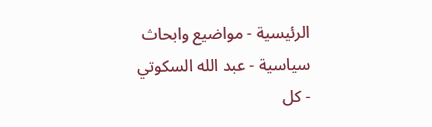الرئيسية - مواضيع وابحاث سياسية - عبد الله السكوتي - كل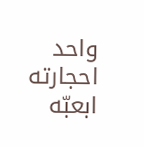واحد احجارته ابعبّه